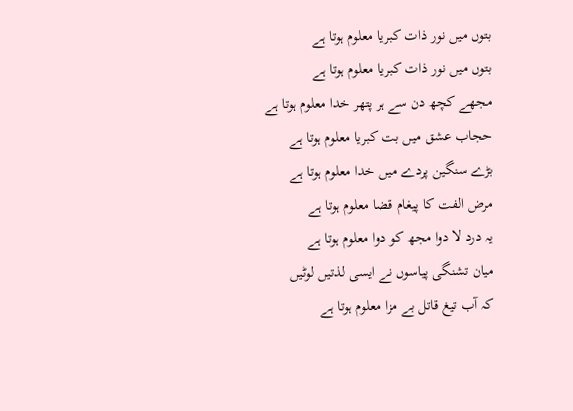بتوں میں نور ذات کبریا معلوم ہوتا ہے
بتوں میں نور ذات کبریا معلوم ہوتا ہے
مجھے کچھ دن سے ہر پتھر خدا معلوم ہوتا ہے
حجاب عشق میں بت کبریا معلوم ہوتا ہے
بڑے سنگین پردے میں خدا معلوم ہوتا ہے
مرض الفت کا پیغام قضا معلوم ہوتا ہے
یہ درد لا دوا مجھ کو دوا معلوم ہوتا ہے
میان تشنگی پیاسوں نے ایسی لذتیں لوٹیں
کہ آب تیغ قاتل بے مزا معلوم ہوتا ہے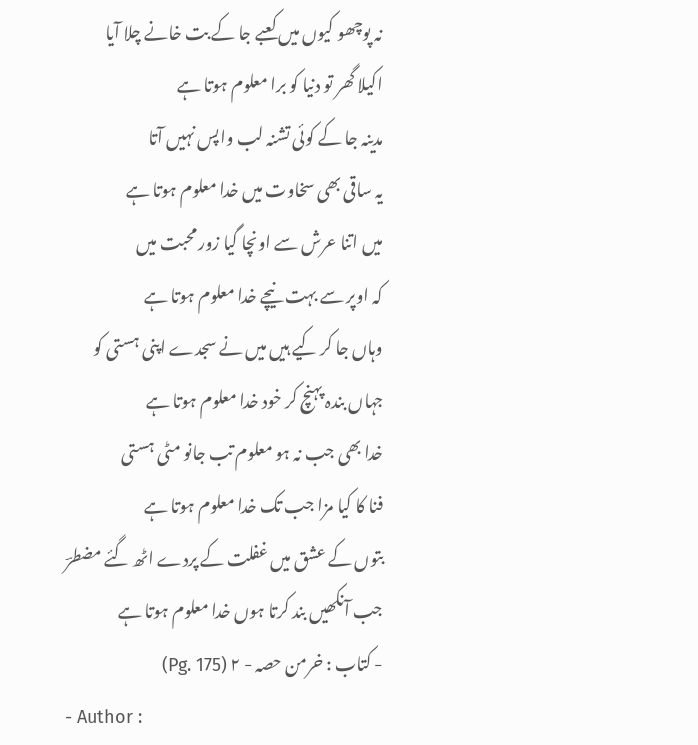نہ پوچھو کیوں میں کعبے جا کے بت خانے چلا آیا
اکیلا گھر تو دنیا کو برا معلوم ہوتا ہے
مدینہ جا کے کوئی تشنہ لب واپس نہیں آتا
یہ ساقی بھی سخاوت میں خدا معلوم ہوتا ہے
میں اتنا عرش سے اونچا گیا زور محبت میں
کہ اوپر سے بہت نیچے خدا معلوم ہوتا ہے
وہاں جا کر کیے ہیں میں نے سجدے اپنی ہستی کو
جہاں بندہ پہنچ کر خود خدا معلوم ہوتا ہے
خدا بھی جب نہ ہو معلوم تب جانو مٹی ہستی
فنا کا کیا مزا جب تک خدا معلوم ہوتا ہے
بتوں کے عشق میں غفلت کے پردے اٹھ گئے مضطرؔ
جب آنکھیں بند کرتا ہوں خدا معلوم ہوتا ہے
- کتاب : خرمن حصہ - ۲ (Pg. 175)
- Author :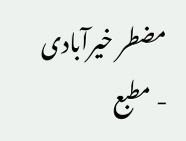مضطر خیرآبادی
- مطبع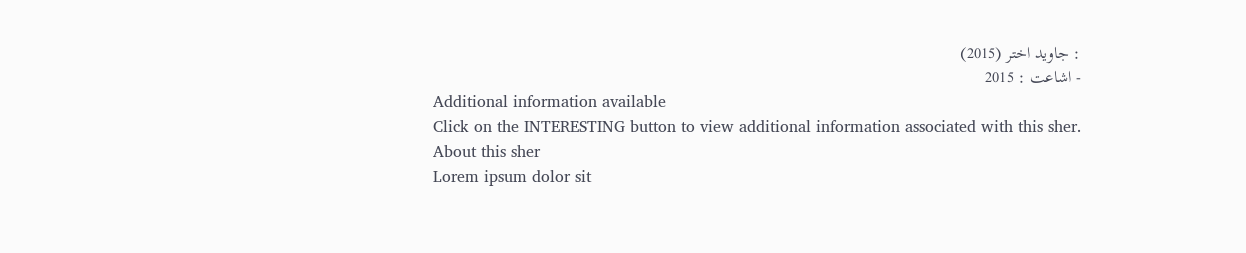: جاوید اختر (2015)
- اشاعت : 2015
Additional information available
Click on the INTERESTING button to view additional information associated with this sher.
About this sher
Lorem ipsum dolor sit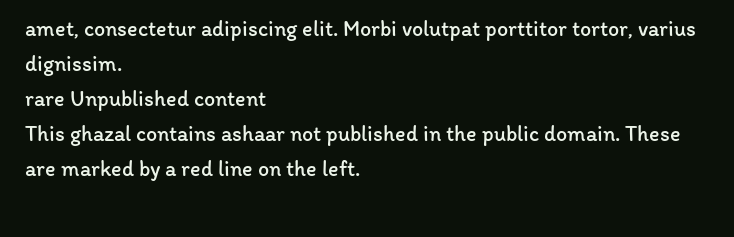amet, consectetur adipiscing elit. Morbi volutpat porttitor tortor, varius dignissim.
rare Unpublished content
This ghazal contains ashaar not published in the public domain. These are marked by a red line on the left.